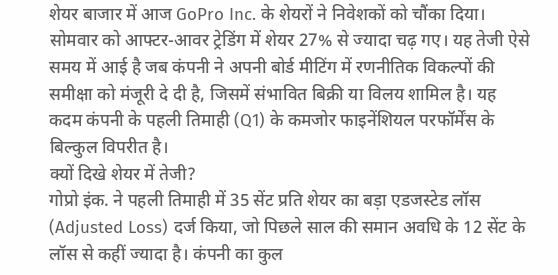शेयर बाजार में आज GoPro Inc. के शेयरों ने निवेशकों को चौंका दिया। सोमवार को आफ्टर-आवर ट्रेडिंग में शेयर 27% से ज्यादा चढ़ गए। यह तेजी ऐसे समय में आई है जब कंपनी ने अपनी बोर्ड मीटिंग में रणनीतिक विकल्पों की समीक्षा को मंजूरी दे दी है, जिसमें संभावित बिक्री या विलय शामिल है। यह कदम कंपनी के पहली तिमाही (Q1) के कमजोर फाइनेंशियल परफॉर्मेंस के बिल्कुल विपरीत है।
क्यों दिखे शेयर में तेजी?
गोप्रो इंक. ने पहली तिमाही में 35 सेंट प्रति शेयर का बड़ा एडजस्टेड लॉस (Adjusted Loss) दर्ज किया, जो पिछले साल की समान अवधि के 12 सेंट के लॉस से कहीं ज्यादा है। कंपनी का कुल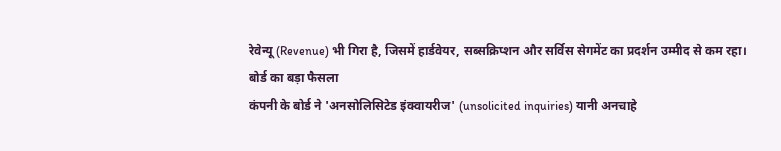रेवेन्यू (Revenue) भी गिरा है, जिसमें हार्डवेयर, सब्सक्रिप्शन और सर्विस सेगमेंट का प्रदर्शन उम्मीद से कम रहा।
बोर्ड का बड़ा फैसला
कंपनी के बोर्ड ने 'अनसोलिसिटेड इंक्वायरीज' (unsolicited inquiries) यानी अनचाहे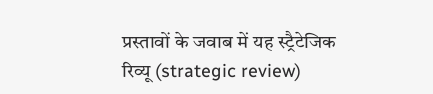प्रस्तावों के जवाब में यह स्ट्रैटेजिक रिव्यू (strategic review)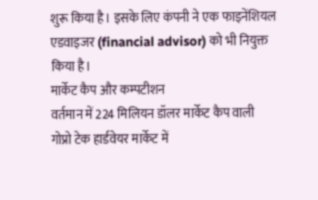शुरू किया है। इसके लिए कंपनी ने एक फाइनेंशियल एडवाइजर (financial advisor) को भी नियुक्त किया है।
मार्केट कैप और कम्पटीशन
वर्तमान में 224 मिलियन डॉलर मार्केट कैप वाली गोप्रो टेक हार्डवेयर मार्केट में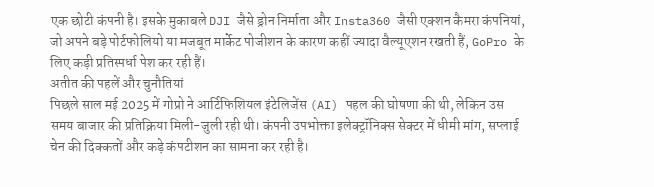एक छोटी कंपनी है। इसके मुकाबले DJI जैसे ड्रोन निर्माता और Insta360 जैसी एक्शन कैमरा कंपनियां, जो अपने बड़े पोर्टफोलियो या मजबूत मार्केट पोजीशन के कारण कहीं ज्यादा वैल्यूएशन रखती हैं, GoPro के लिए कड़ी प्रतिस्पर्धा पेश कर रही हैं।
अतीत की पहलें और चुनौतियां
पिछले साल मई 2025 में गोप्रो ने आर्टिफिशियल इंटेलिजेंस (AI) पहल की घोषणा की थी, लेकिन उस समय बाजार की प्रतिक्रिया मिली-जुली रही थी। कंपनी उपभोक्ता इलेक्ट्रॉनिक्स सेक्टर में धीमी मांग, सप्लाई चेन की दिक्कतों और कड़े कंपटीशन का सामना कर रही है।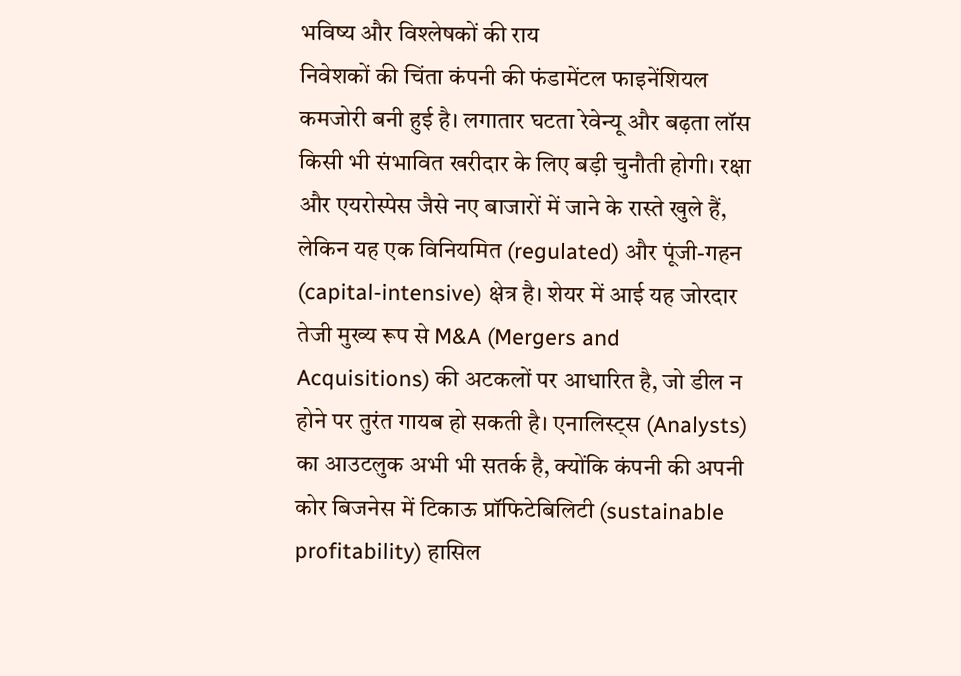भविष्य और विश्लेषकों की राय
निवेशकों की चिंता कंपनी की फंडामेंटल फाइनेंशियल कमजोरी बनी हुई है। लगातार घटता रेवेन्यू और बढ़ता लॉस किसी भी संभावित खरीदार के लिए बड़ी चुनौती होगी। रक्षा और एयरोस्पेस जैसे नए बाजारों में जाने के रास्ते खुले हैं, लेकिन यह एक विनियमित (regulated) और पूंजी-गहन (capital-intensive) क्षेत्र है। शेयर में आई यह जोरदार तेजी मुख्य रूप से M&A (Mergers and Acquisitions) की अटकलों पर आधारित है, जो डील न होने पर तुरंत गायब हो सकती है। एनालिस्ट्स (Analysts) का आउटलुक अभी भी सतर्क है, क्योंकि कंपनी की अपनी कोर बिजनेस में टिकाऊ प्रॉफिटेबिलिटी (sustainable profitability) हासिल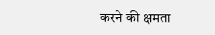करने की क्षमता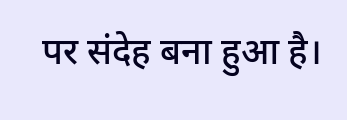पर संदेह बना हुआ है।